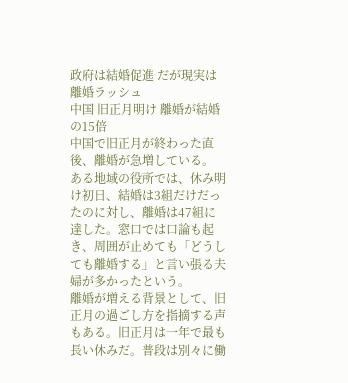政府は結婚促進 だが現実は離婚ラッシュ
中国 旧正月明け 離婚が結婚の15倍
中国で旧正月が終わった直後、離婚が急増している。
ある地域の役所では、休み明け初日、結婚は3組だけだったのに対し、離婚は47組に達した。窓口では口論も起き、周囲が止めても「どうしても離婚する」と言い張る夫婦が多かったという。
離婚が増える背景として、旧正月の過ごし方を指摘する声もある。旧正月は一年で最も長い休みだ。普段は別々に働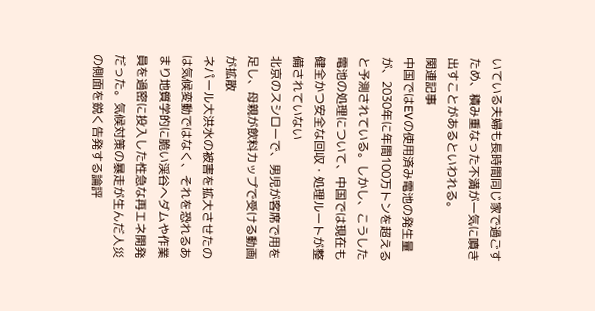いている夫婦も長時間同じ家で過ごすため、積み重なった不満が一気に噴き出すことがあるといわれる。
関連記事
中国ではEVの使用済み電池の発生量が、2030年に年間100万トンを超えると予測されている。しかし、こうした電池の処理について、中国では現在も健全かつ安全な回収・処理ルートが整備されていない
北京のスシローで、男児が客席で用を足し、母親が飲料カップで受ける動画が拡散
ネパール大洪水の被害を拡大させたのは気候変動ではなく、それを恐れるあまり地質学的に脆い渓谷へダムや作業員を過密に投入した性急な再エネ開発だった。気候対策の暴走が生んだ人災の側面を鋭く告発する論評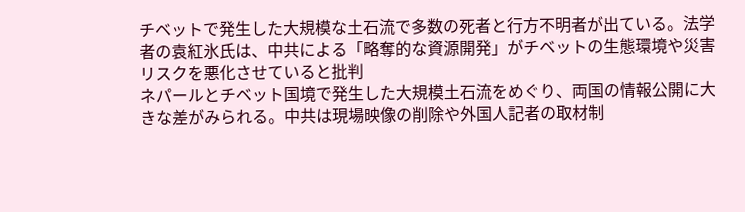チベットで発生した大規模な土石流で多数の死者と行方不明者が出ている。法学者の袁紅氷氏は、中共による「略奪的な資源開発」がチベットの生態環境や災害リスクを悪化させていると批判
ネパールとチベット国境で発生した大規模土石流をめぐり、両国の情報公開に大きな差がみられる。中共は現場映像の削除や外国人記者の取材制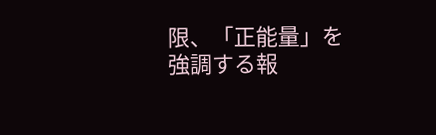限、「正能量」を強調する報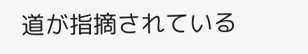道が指摘されている